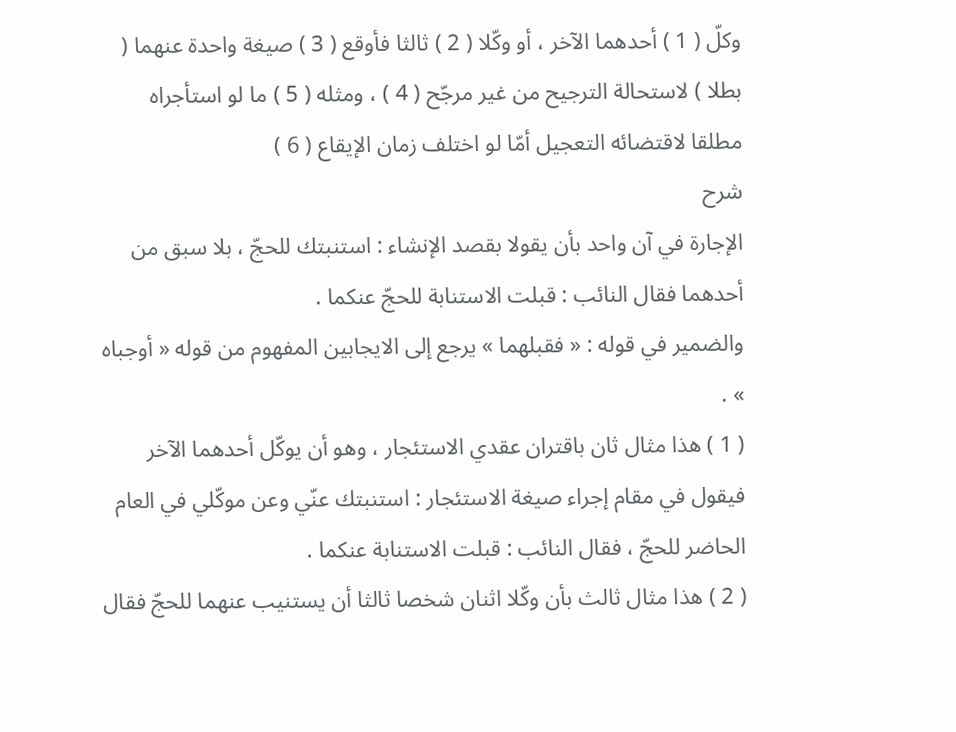وكلّ ( 1 ) أحدهما الآخر ، أو وكّلا ( 2 ) ثالثا فأوقع ( 3 ) صيغة واحدة عنهما ( بطلا ) لاستحالة الترجيح من غير مرجّح ( 4 ) ، ومثله ( 5 ) ما لو استأجراه مطلقا لاقتضائه التعجيل أمّا لو اختلف زمان الإيقاع ( 6 )
شرح
الإجارة في آن واحد بأن يقولا بقصد الإنشاء : استنبتك للحجّ ، بلا سبق من أحدهما فقال النائب : قبلت الاستنابة للحجّ عنكما .
والضمير في قوله : « فقبلهما » يرجع إلى الايجابين المفهوم من قوله « أوجباه » .
( 1 ) هذا مثال ثان باقتران عقدي الاستئجار ، وهو أن يوكّل أحدهما الآخر فيقول في مقام إجراء صيغة الاستئجار : استنبتك عنّي وعن موكّلي في العام الحاضر للحجّ ، فقال النائب : قبلت الاستنابة عنكما .
( 2 ) هذا مثال ثالث بأن وكّلا اثنان شخصا ثالثا أن يستنيب عنهما للحجّ فقال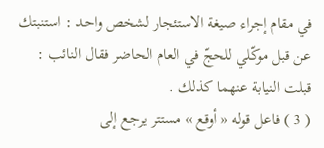في مقام إجراء صيغة الاستئجار لشخص واحد : استنبتك عن قبل موكّلي للحجّ في العام الحاضر فقال النائب : قبلت النيابة عنهما كذلك .
( 3 ) فاعل قوله « أوقع » مستتر يرجع إلى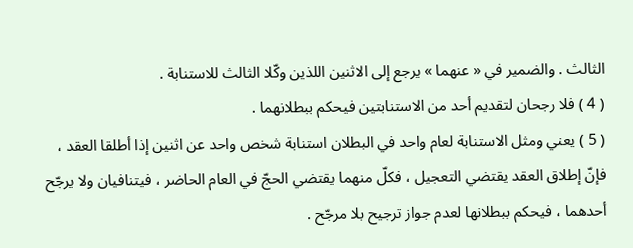الثالث . والضمير في « عنهما » يرجع إلى الاثنين اللذين وكّلا الثالث للاستنابة .
( 4 ) فلا رجحان لتقديم أحد من الاستنابتين فيحكم ببطلانهما .
( 5 ) يعني ومثل الاستنابة لعام واحد في البطلان استنابة شخص واحد عن اثنين إذا أطلقا العقد ، فإنّ إطلاق العقد يقتضي التعجيل ، فكلّ منهما يقتضي الحجّ في العام الحاضر ، فيتنافيان ولا يرجّح أحدهما ، فيحكم ببطلانها لعدم جواز ترجيح بلا مرجّح .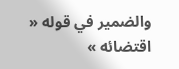والضمير في قوله « اقتضائه »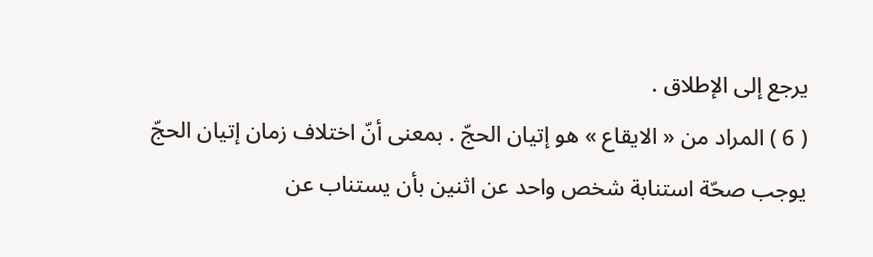يرجع إلى الإطلاق .
( 6 ) المراد من « الايقاع » هو إتيان الحجّ . بمعنى أنّ اختلاف زمان إتيان الحجّ يوجب صحّة استنابة شخص واحد عن اثنين بأن يستناب عن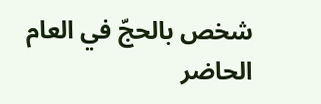شخص بالحجّ في العام الحاضر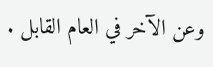وعن الآخر في العام القابل .